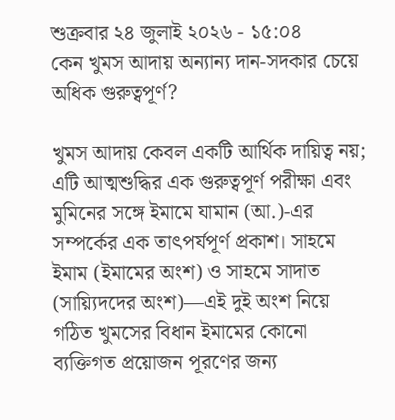শুক্রবার ২৪ জুলাই ২০২৬ - ১৫:০৪
কেন খুমস আদায় অন্যান্য দান-সদকার চেয়ে অধিক গুরুত্বপূর্ণ?

খুমস আদায় কেবল একটি আর্থিক দায়িত্ব নয়; এটি আত্মশুদ্ধির এক গুরুত্বপূর্ণ পরীক্ষা এবং মুমিনের সঙ্গে ইমামে যামান (আ.)-এর সম্পর্কের এক তাৎপর্যপূর্ণ প্রকাশ। সাহমে ইমাম (ইমামের অংশ) ও সাহমে সাদাত (সায়্যিদদের অংশ)—এই দুই অংশ নিয়ে গঠিত খুমসের বিধান ইমামের কোনো ব্যক্তিগত প্রয়োজন পূরণের জন্য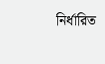নির্ধারিত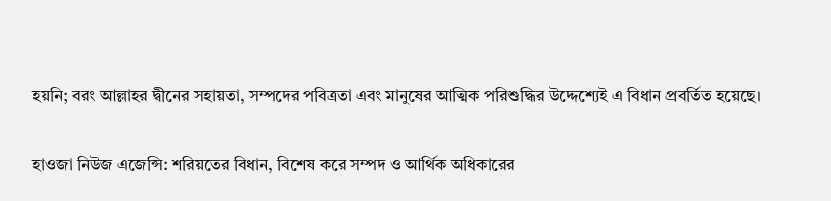হয়নি; বরং আল্লাহর দ্বীনের সহায়তা, সম্পদের পবিত্রতা এবং মানুষের আত্মিক পরিশুদ্ধির উদ্দেশ্যেই এ বিধান প্রবর্তিত হয়েছে।

হাওজা নিউজ এজেন্সি: শরিয়তের বিধান, বিশেষ করে সম্পদ ও আর্থিক অধিকারের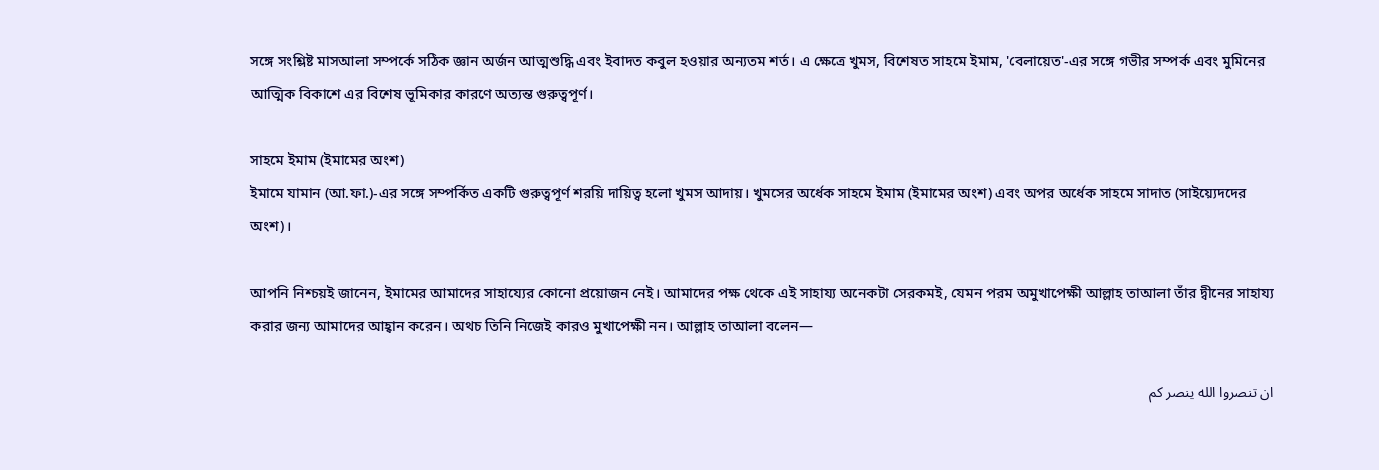সঙ্গে সংশ্লিষ্ট মাসআলা সম্পর্কে সঠিক জ্ঞান অর্জন আত্মশুদ্ধি এবং ইবাদত কবুল হওয়ার অন্যতম শর্ত। এ ক্ষেত্রে খুমস, বিশেষত সাহমে ইমাম, 'বেলায়েত'-এর সঙ্গে গভীর সম্পর্ক এবং মুমিনের আত্মিক বিকাশে এর বিশেষ ভূমিকার কারণে অত্যন্ত গুরুত্বপূর্ণ।

সাহমে ইমাম (ইমামের অংশ)
ইমামে যামান (আ.ফা.)-এর সঙ্গে সম্পর্কিত একটি গুরুত্বপূর্ণ শরয়ি দায়িত্ব হলো খুমস আদায়। খুমসের অর্ধেক সাহমে ইমাম (ইমামের অংশ) এবং অপর অর্ধেক সাহমে সাদাত (সাইয়্যেদদের অংশ)।

আপনি নিশ্চয়ই জানেন, ইমামের আমাদের সাহায্যের কোনো প্রয়োজন নেই। আমাদের পক্ষ থেকে এই সাহায্য অনেকটা সেরকমই, যেমন পরম অমুখাপেক্ষী আল্লাহ তাআলা তাঁর দ্বীনের সাহায্য করার জন্য আমাদের আহ্বান করেন। অথচ তিনি নিজেই কারও মুখাপেক্ষী নন। আল্লাহ তাআলা বলেন—

ان تنصروا الله ینصر کم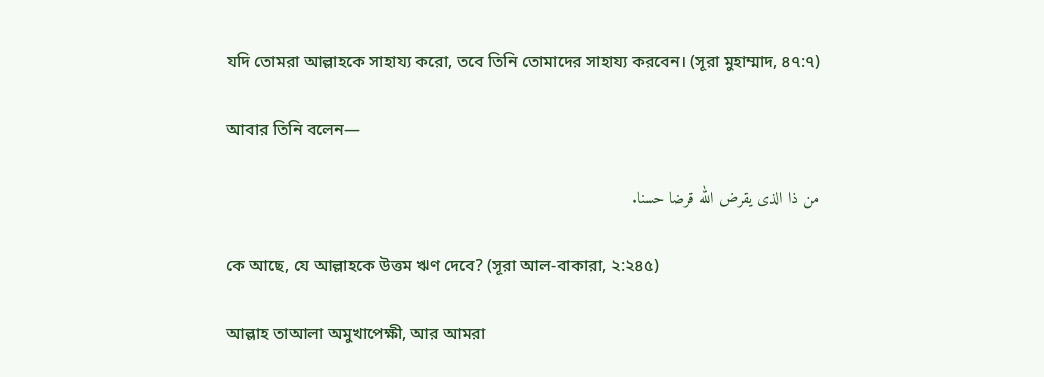যদি তোমরা আল্লাহকে সাহায্য করো, তবে তিনি তোমাদের সাহায্য করবেন। (সূরা মুহাম্মাদ, ৪৭:৭)

আবার তিনি বলেন—

من ذا الذی یقرض الله قرضا حسنا.

কে আছে, যে আল্লাহকে উত্তম ঋণ দেবে? (সূরা আল-বাকারা, ২:২৪৫)

আল্লাহ তাআলা অমুখাপেক্ষী, আর আমরা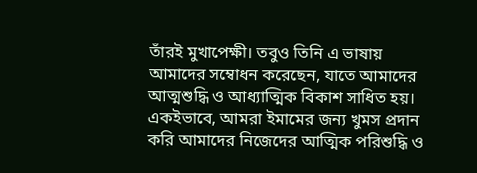তাঁরই মুখাপেক্ষী। তবুও তিনি এ ভাষায় আমাদের সম্বোধন করেছেন, যাতে আমাদের আত্মশুদ্ধি ও আধ্যাত্মিক বিকাশ সাধিত হয়। একইভাবে, আমরা ইমামের জন্য খুমস প্রদান করি আমাদের নিজেদের আত্মিক পরিশুদ্ধি ও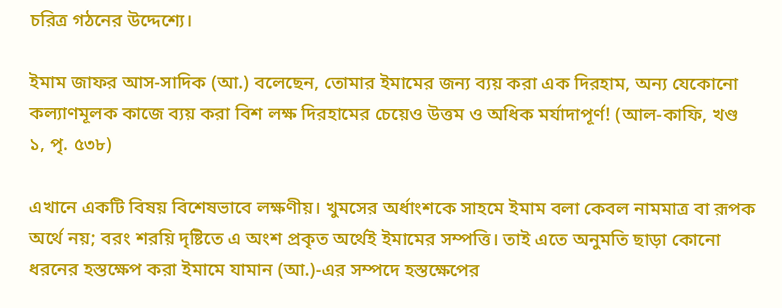চরিত্র গঠনের উদ্দেশ্যে।

ইমাম জাফর আস-সাদিক (আ.) বলেছেন, তোমার ইমামের জন্য ব্যয় করা এক দিরহাম, অন্য যেকোনো কল্যাণমূলক কাজে ব্যয় করা বিশ লক্ষ দিরহামের চেয়েও উত্তম ও অধিক মর্যাদাপূর্ণ! (আল-কাফি, খণ্ড ১, পৃ. ৫৩৮)

এখানে একটি বিষয় বিশেষভাবে লক্ষণীয়। খুমসের অর্ধাংশকে সাহমে ইমাম বলা কেবল নামমাত্র বা রূপক অর্থে নয়; বরং শরয়ি দৃষ্টিতে এ অংশ প্রকৃত অর্থেই ইমামের সম্পত্তি। তাই এতে অনুমতি ছাড়া কোনো ধরনের হস্তক্ষেপ করা ইমামে যামান (আ.)-এর সম্পদে হস্তক্ষেপের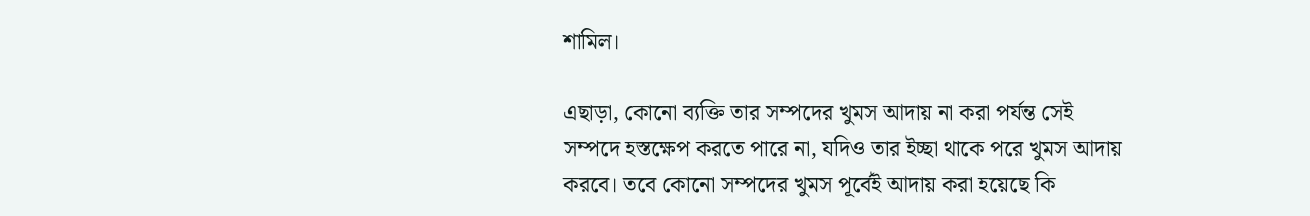শামিল।

এছাড়া, কোনো ব্যক্তি তার সম্পদের খুমস আদায় না করা পর্যন্ত সেই সম্পদে হস্তক্ষেপ করতে পারে না, যদিও তার ইচ্ছা থাকে পরে খুমস আদায় করবে। তবে কোনো সম্পদের খুমস পূর্বেই আদায় করা হয়েছে কি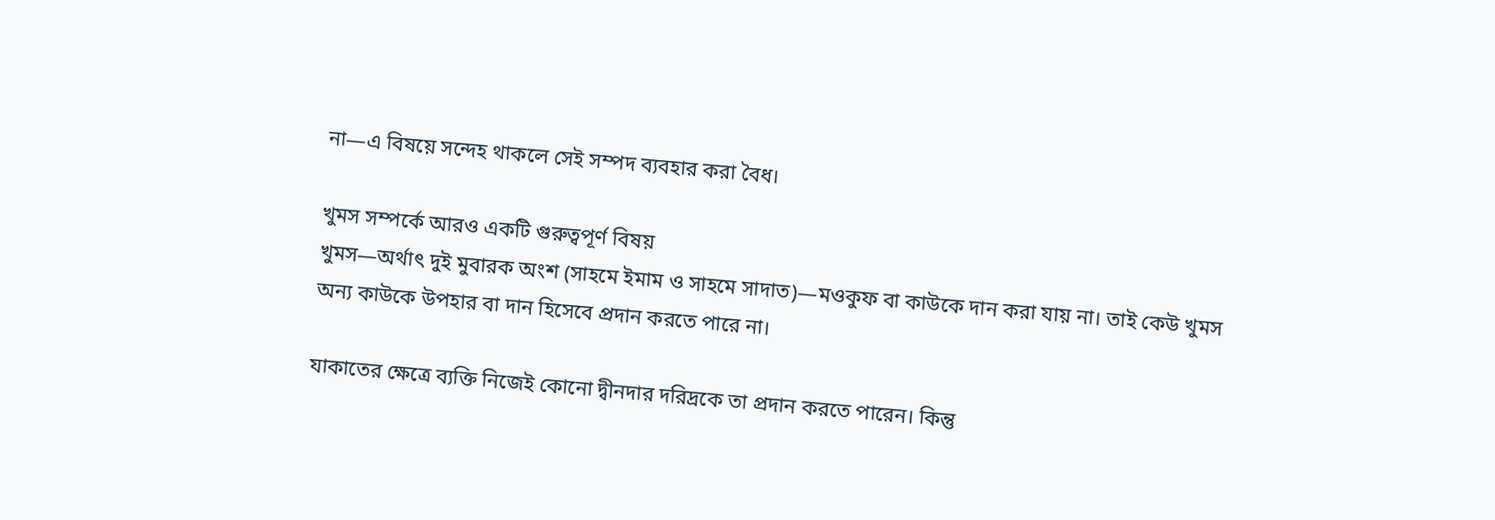না—এ বিষয়ে সন্দেহ থাকলে সেই সম্পদ ব্যবহার করা বৈধ।

খুমস সম্পর্কে আরও একটি গুরুত্বপূর্ণ বিষয়
খুমস—অর্থাৎ দুই মুবারক অংশ (সাহমে ইমাম ও সাহমে সাদাত)—মওকুফ বা কাউকে দান করা যায় না। তাই কেউ খুমস অন্য কাউকে উপহার বা দান হিসেবে প্রদান করতে পারে না।

যাকাতের ক্ষেত্রে ব্যক্তি নিজেই কোনো দ্বীনদার দরিদ্রকে তা প্রদান করতে পারেন। কিন্তু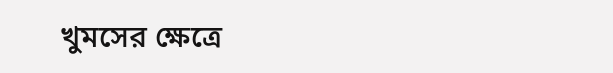খুমসের ক্ষেত্রে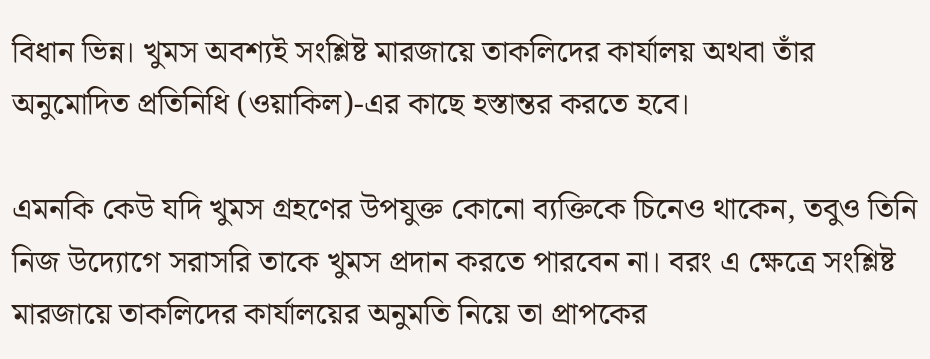বিধান ভিন্ন। খুমস অবশ্যই সংশ্লিষ্ট মারজায়ে তাকলিদের কার্যালয় অথবা তাঁর অনুমোদিত প্রতিনিধি (ওয়াকিল)-এর কাছে হস্তান্তর করতে হবে।

এমনকি কেউ যদি খুমস গ্রহণের উপযুক্ত কোনো ব্যক্তিকে চিনেও থাকেন, তবুও তিনি নিজ উদ্যোগে সরাসরি তাকে খুমস প্রদান করতে পারবেন না। বরং এ ক্ষেত্রে সংশ্লিষ্ট মারজায়ে তাকলিদের কার্যালয়ের অনুমতি নিয়ে তা প্রাপকের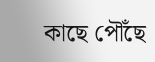কাছে পৌঁছে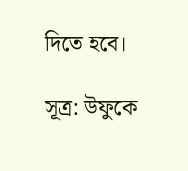দিতে হবে।

সূত্র: উফুকে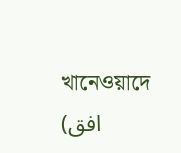খানেওয়াদে (افق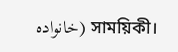خانواده) সাময়িকী।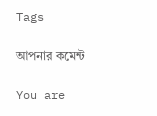Tags

আপনার কমেন্ট

You are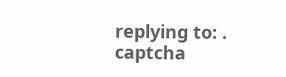replying to: .
captcha